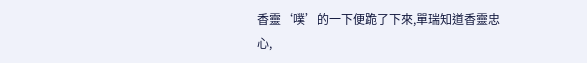香靈‘噗’的一下便跪了下來,單瑞知道香靈忠心,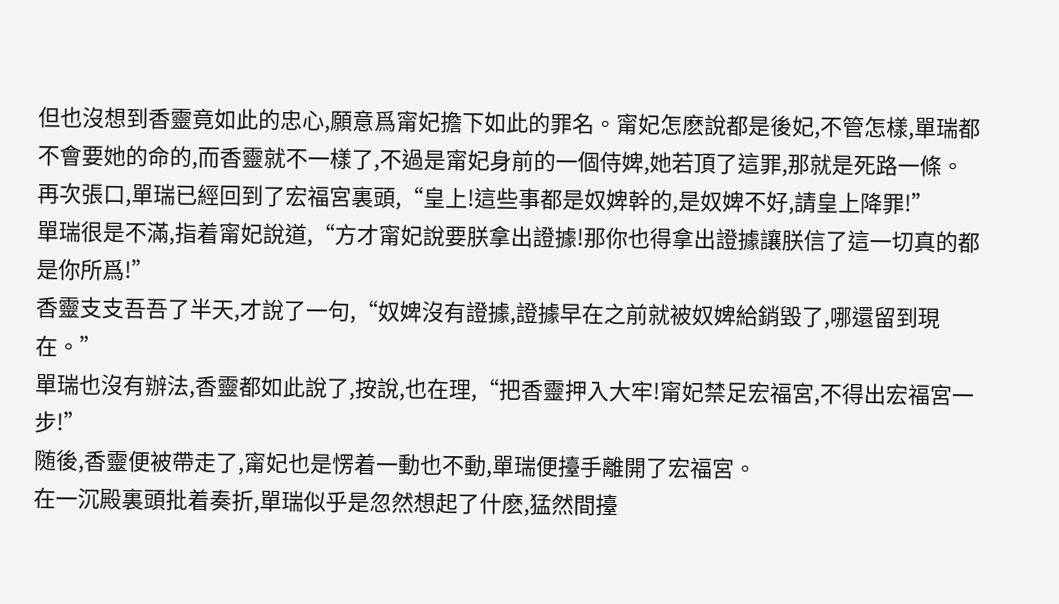但也沒想到香靈竟如此的忠心,願意爲甯妃擔下如此的罪名。甯妃怎麽說都是後妃,不管怎樣,單瑞都不會要她的命的,而香靈就不一樣了,不過是甯妃身前的一個侍婢,她若頂了這罪,那就是死路一條。
再次張口,單瑞已經回到了宏福宮裏頭,“皇上!這些事都是奴婢幹的,是奴婢不好,請皇上降罪!”
單瑞很是不滿,指着甯妃說道,“方才甯妃說要朕拿出證據!那你也得拿出證據讓朕信了這一切真的都是你所爲!”
香靈支支吾吾了半天,才說了一句,“奴婢沒有證據,證據早在之前就被奴婢給銷毀了,哪還留到現在。”
單瑞也沒有辦法,香靈都如此說了,按說,也在理,“把香靈押入大牢!甯妃禁足宏福宮,不得出宏福宮一步!”
随後,香靈便被帶走了,甯妃也是愣着一動也不動,單瑞便擡手離開了宏福宮。
在一沉殿裏頭批着奏折,單瑞似乎是忽然想起了什麽,猛然間擡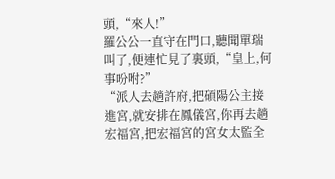頭,“來人!”
羅公公一直守在門口,聽聞單瑞叫了,便連忙見了裏頭,“皇上,何事吩咐?”
“派人去趟許府,把碩陽公主接進宮,就安排在鳳儀宮,你再去趟宏福宮,把宏福宮的宮女太監全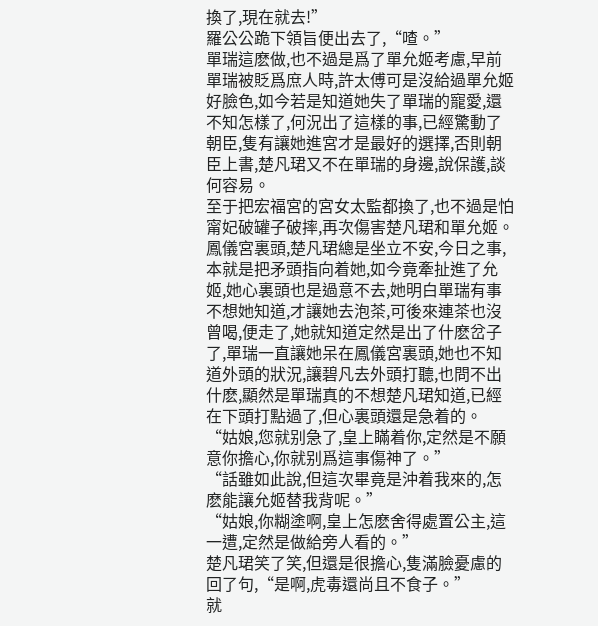換了,現在就去!”
羅公公跪下領旨便出去了,“喳。”
單瑞這麽做,也不過是爲了單允姬考慮,早前單瑞被貶爲庶人時,許太傅可是沒給過單允姬好臉色,如今若是知道她失了單瑞的寵愛,還不知怎樣了,何況出了這樣的事,已經驚動了朝臣,隻有讓她進宮才是最好的選擇,否則朝臣上書,楚凡珺又不在單瑞的身邊,說保護,談何容易。
至于把宏福宮的宮女太監都換了,也不過是怕甯妃破罐子破摔,再次傷害楚凡珺和單允姬。
鳳儀宮裏頭,楚凡珺總是坐立不安,今日之事,本就是把矛頭指向着她,如今竟牽扯進了允姬,她心裏頭也是過意不去,她明白單瑞有事不想她知道,才讓她去泡茶,可後來連茶也沒曾喝,便走了,她就知道定然是出了什麽岔子了,單瑞一直讓她呆在鳳儀宮裏頭,她也不知道外頭的狀況,讓碧凡去外頭打聽,也問不出什麽,顯然是單瑞真的不想楚凡珺知道,已經在下頭打點過了,但心裏頭還是急着的。
“姑娘,您就别急了,皇上瞞着你,定然是不願意你擔心,你就别爲這事傷神了。”
“話雖如此說,但這次畢竟是沖着我來的,怎麽能讓允姬替我背呢。”
“姑娘,你糊塗啊,皇上怎麽舍得處置公主,這一遭,定然是做給旁人看的。”
楚凡珺笑了笑,但還是很擔心,隻滿臉憂慮的回了句,“是啊,虎毒還尚且不食子。”
就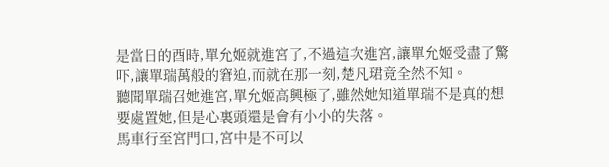是當日的酉時,單允姬就進宮了,不過這次進宮,讓單允姬受盡了驚吓,讓單瑞萬般的窘迫,而就在那一刻,楚凡珺竟全然不知。
聽聞單瑞召她進宮,單允姬高興極了,雖然她知道單瑞不是真的想要處置她,但是心裏頭還是會有小小的失落。
馬車行至宮門口,宮中是不可以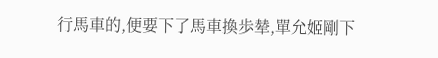行馬車的,便要下了馬車換歩辇,單允姬剛下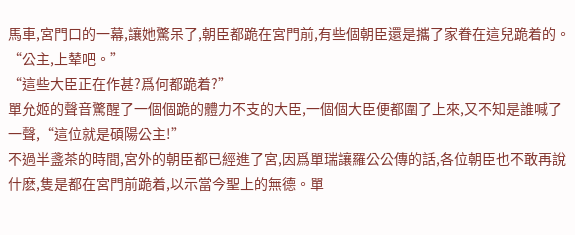馬車,宮門口的一幕,讓她驚呆了,朝臣都跪在宮門前,有些個朝臣還是攜了家眷在這兒跪着的。
“公主,上辇吧。”
“這些大臣正在作甚?爲何都跪着?”
單允姬的聲音驚醒了一個個跪的體力不支的大臣,一個個大臣便都圍了上來,又不知是誰喊了一聲,“這位就是碩陽公主!”
不過半盞茶的時間,宮外的朝臣都已經進了宮,因爲單瑞讓羅公公傳的話,各位朝臣也不敢再說什麽,隻是都在宮門前跪着,以示當今聖上的無德。單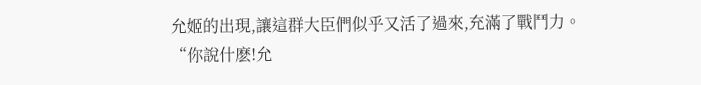允姬的出現,讓這群大臣們似乎又活了過來,充滿了戰鬥力。
“你說什麽!允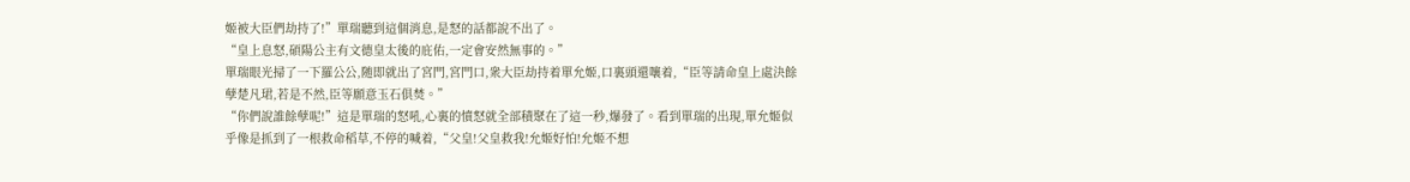姬被大臣們劫持了!”單瑞聽到這個消息,是怒的話都說不出了。
“皇上息怒,碩陽公主有文德皇太後的庇佑,一定會安然無事的。”
單瑞眼光掃了一下羅公公,随即就出了宮門,宮門口,衆大臣劫持着單允姬,口裏頭還嚷着,“臣等請命皇上處決餘孽楚凡珺,若是不然,臣等願意玉石俱焚。”
“你們說誰餘孽呢!”這是單瑞的怒吼,心裏的憤怒就全部積聚在了這一秒,爆發了。看到單瑞的出現,單允姬似乎像是抓到了一根救命稻草,不停的喊着,“父皇!父皇救我!允姬好怕!允姬不想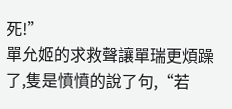死!”
單允姬的求救聲讓單瑞更煩躁了,隻是憤憤的說了句,“若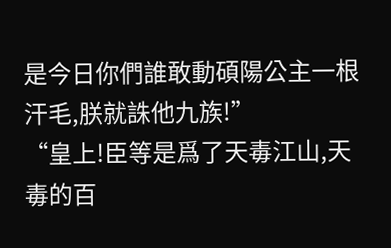是今日你們誰敢動碩陽公主一根汗毛,朕就誅他九族!”
“皇上!臣等是爲了天毒江山,天毒的百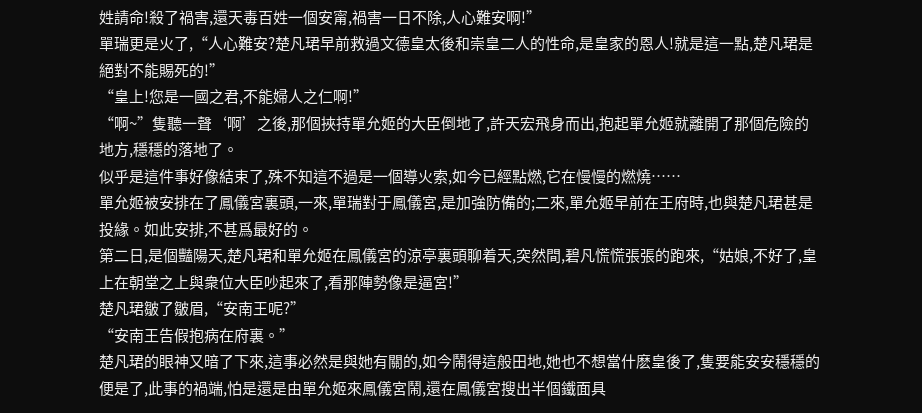姓請命!殺了禍害,還天毒百姓一個安甯,禍害一日不除,人心難安啊!”
單瑞更是火了,“人心難安?楚凡珺早前救過文德皇太後和崇皇二人的性命,是皇家的恩人!就是這一點,楚凡珺是絕對不能賜死的!”
“皇上!您是一國之君,不能婦人之仁啊!”
“啊~”隻聽一聲‘啊’之後,那個挾持單允姬的大臣倒地了,許天宏飛身而出,抱起單允姬就離開了那個危險的地方,穩穩的落地了。
似乎是這件事好像結束了,殊不知這不過是一個導火索,如今已經點燃,它在慢慢的燃燒……
單允姬被安排在了鳳儀宮裏頭,一來,單瑞對于鳳儀宮,是加強防備的;二來,單允姬早前在王府時,也與楚凡珺甚是投緣。如此安排,不甚爲最好的。
第二日,是個豔陽天,楚凡珺和單允姬在鳳儀宮的涼亭裏頭聊着天,突然間,碧凡慌慌張張的跑來,“姑娘,不好了,皇上在朝堂之上與衆位大臣吵起來了,看那陣勢像是逼宮!”
楚凡珺皺了皺眉,“安南王呢?”
“安南王告假抱病在府裏。”
楚凡珺的眼神又暗了下來,這事必然是與她有關的,如今鬧得這般田地,她也不想當什麽皇後了,隻要能安安穩穩的便是了,此事的禍端,怕是還是由單允姬來鳳儀宮鬧,還在鳳儀宮搜出半個鐵面具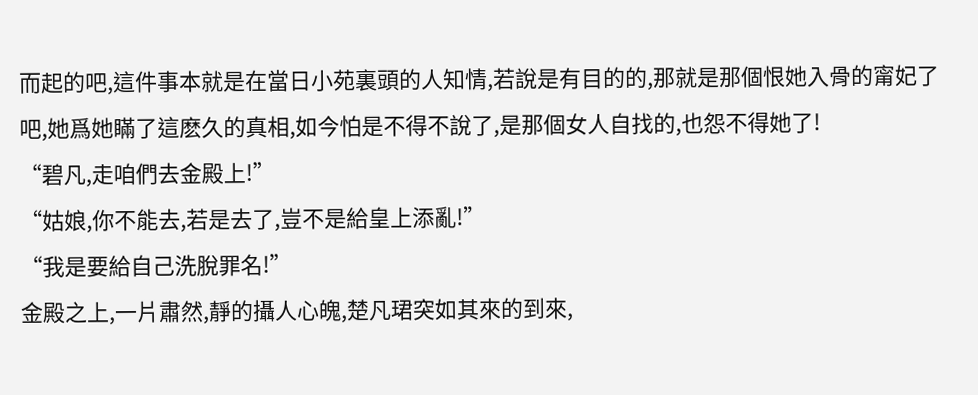而起的吧,這件事本就是在當日小苑裏頭的人知情,若說是有目的的,那就是那個恨她入骨的甯妃了吧,她爲她瞞了這麽久的真相,如今怕是不得不說了,是那個女人自找的,也怨不得她了!
“碧凡,走咱們去金殿上!”
“姑娘,你不能去,若是去了,豈不是給皇上添亂!”
“我是要給自己洗脫罪名!”
金殿之上,一片肅然,靜的攝人心魄,楚凡珺突如其來的到來,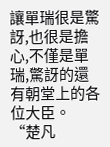讓單瑞很是驚訝,也很是擔心,不僅是單瑞,驚訝的還有朝堂上的各位大臣。
“楚凡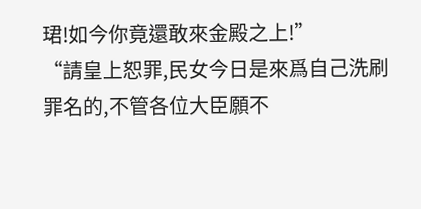珺!如今你竟還敢來金殿之上!”
“請皇上恕罪,民女今日是來爲自己洗刷罪名的,不管各位大臣願不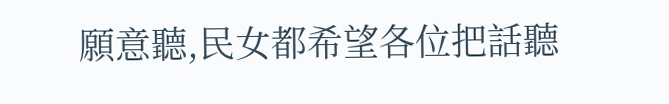願意聽,民女都希望各位把話聽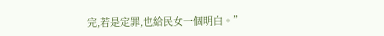完,若是定罪,也給民女一個明白。”